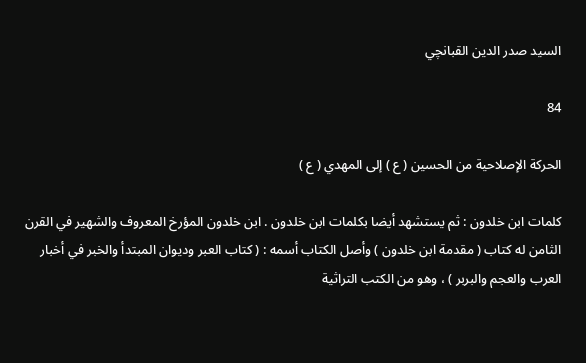السيد صدر الدين القبانچي

84

الحركة الإصلاحية من الحسين ( ع ) إلى المهدي ( ع )

كلمات ابن خلدون : ثم يستشهد أيضا بكلمات ابن خلدون . ابن خلدون المؤرخ المعروف والشهير في القرن الثامن له كتاب ( مقدمة ابن خلدون ) وأصل الكتاب أسمه : ( كتاب العبر وديوان المبتدأ والخبر في أخبار العرب والعجم والبربر ) ، وهو من الكتب التراثية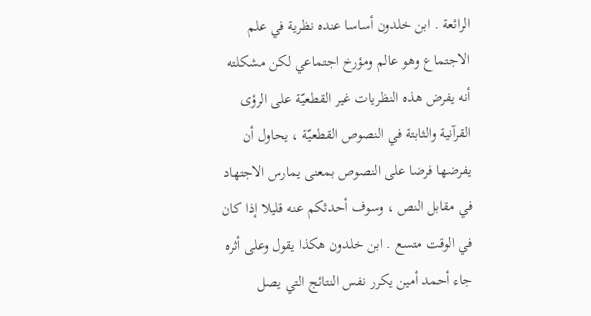الرائعة . ابن خلدون أساسا عنده نظرية في علم الاجتماع وهو عالم ومؤرخ اجتماعي لكن مشكلته أنه يفرض هذه النظريات غير القطعيّة على الرؤى القرآنية والثابتة في النصوص القطعيّة ، يحاول أن يفرضها فرضا على النصوص بمعنى يمارس الاجتهاد في مقابل النص ، وسوف أحدثكم عنه قليلا إذا كان في الوقت متسع . ابن خلدون هكذا يقول وعلى أثره جاء أحمد أمين يكرر نفس النتائج التي يصل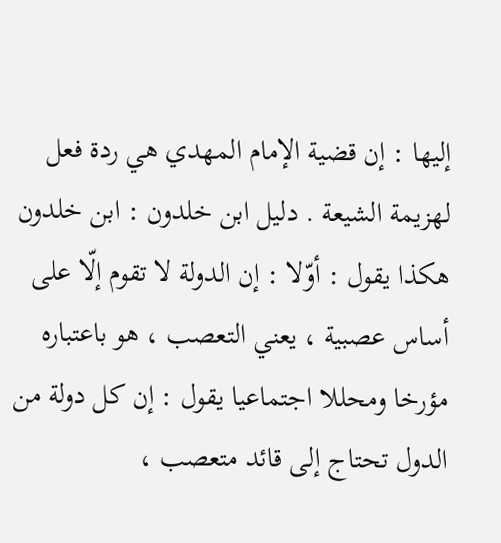إليها : إن قضية الإمام المهدي هي ردة فعل لهزيمة الشيعة . دليل ابن خلدون : ابن خلدون هكذا يقول : أوّلا : إن الدولة لا تقوم إلّا على أساس عصبية ، يعني التعصب ، هو باعتباره مؤرخا ومحللا اجتماعيا يقول : إن كل دولة من الدول تحتاج إلى قائد متعصب ،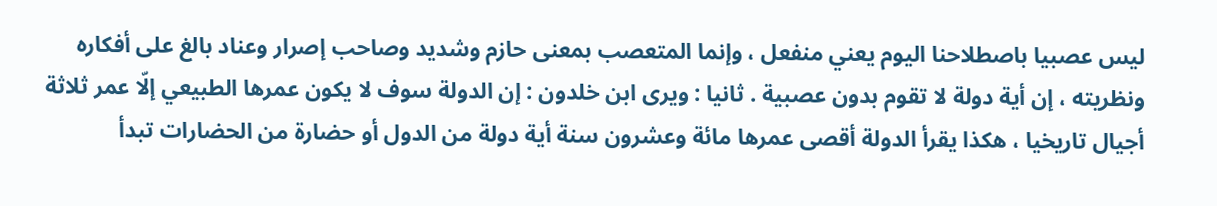ليس عصبيا باصطلاحنا اليوم يعني منفعل ، وإنما المتعصب بمعنى حازم وشديد وصاحب إصرار وعناد بالغ على أفكاره ونظريته ، إن أية دولة لا تقوم بدون عصبية . ثانيا : ويرى ابن خلدون : إن الدولة سوف لا يكون عمرها الطبيعي إلّا عمر ثلاثة أجيال تاريخيا ، هكذا يقرأ الدولة أقصى عمرها مائة وعشرون سنة أية دولة من الدول أو حضارة من الحضارات تبدأ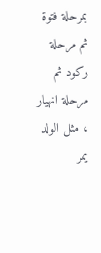بمرحلة فتوة ثم مرحلة ركود ثم مرحلة انهيار ، مثل الولد يمر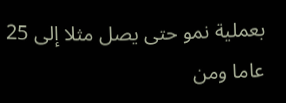بعملية نمو حتى يصل مثلا إلى 25 عاما ومن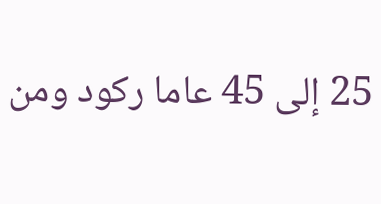25 إلى 45 عاما ركود ومن